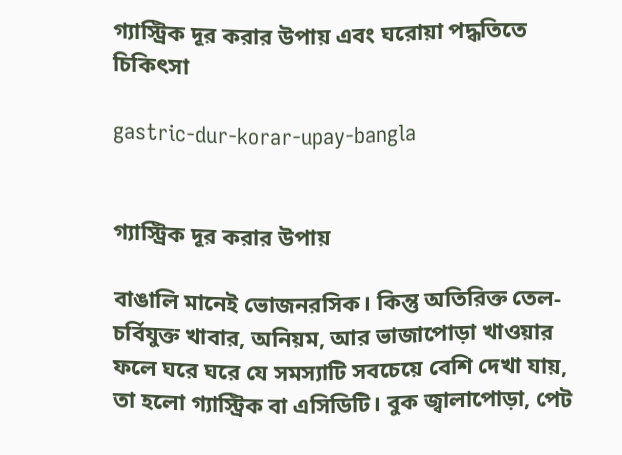গ্যাস্ট্রিক দূর করার উপায় এবং ঘরোয়া পদ্ধতিতে চিকিৎসা

gastric-dur-korar-upay-bangla


গ্যাস্ট্রিক দূর করার উপায়

বাঙালি মানেই ভোজনরসিক। কিন্তু অতিরিক্ত তেল-চর্বিযুক্ত খাবার, অনিয়ম, আর ভাজাপোড়া খাওয়ার ফলে ঘরে ঘরে যে সমস্যাটি সবচেয়ে বেশি দেখা যায়, তা হলো গ্যাস্ট্রিক বা এসিডিটি। বুক জ্বালাপোড়া, পেট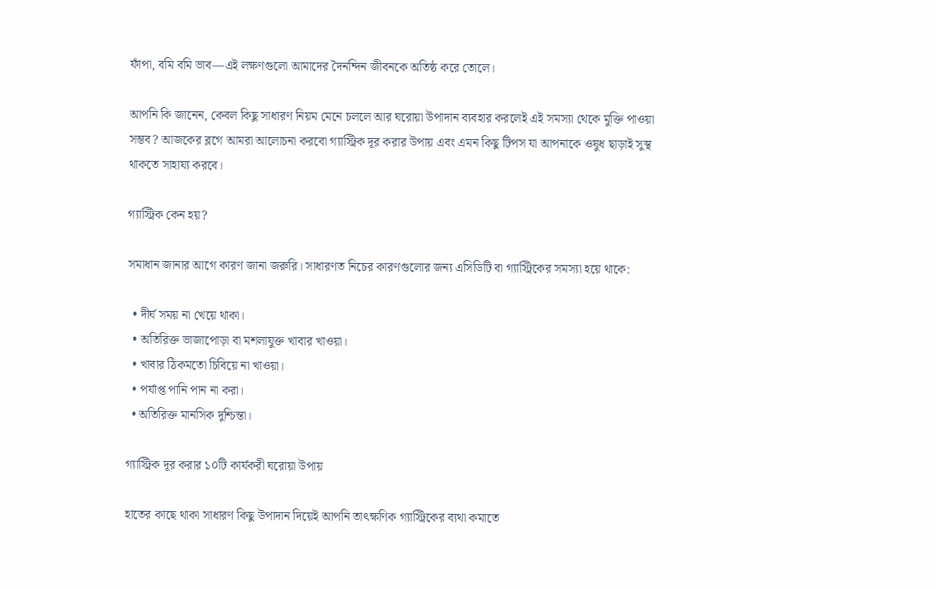ফাঁপা, বমি বমি ভাব—এই লক্ষণগুলো আমাদের দৈনন্দিন জীবনকে অতিষ্ঠ করে তোলে।

আপনি কি জানেন, কেবল কিছু সাধারণ নিয়ম মেনে চললে আর ঘরোয়া উপাদান ব্যবহার করলেই এই সমস্যা থেকে মুক্তি পাওয়া সম্ভব? আজকের ব্লগে আমরা আলোচনা করবো গ্যাস্ট্রিক দূর করার উপায় এবং এমন কিছু টিপস যা আপনাকে ওষুধ ছাড়াই সুস্থ থাকতে সাহায্য করবে।

গ্যাস্ট্রিক কেন হয়?

সমাধান জানার আগে কারণ জানা জরুরি। সাধারণত নিচের কারণগুলোর জন্য এসিডিটি বা গ্যাস্ট্রিকের সমস্যা হয়ে থাকে:

  • দীর্ঘ সময় না খেয়ে থাকা।
  • অতিরিক্ত ভাজাপোড়া বা মশলাযুক্ত খাবার খাওয়া।
  • খাবার ঠিকমতো চিবিয়ে না খাওয়া।
  • পর্যাপ্ত পানি পান না করা।
  • অতিরিক্ত মানসিক দুশ্চিন্তা।

গ্যাস্ট্রিক দূর করার ১০টি কার্যকরী ঘরোয়া উপায়

হাতের কাছে থাকা সাধারণ কিছু উপাদান দিয়েই আপনি তাৎক্ষণিক গ্যাস্ট্রিকের ব্যথা কমাতে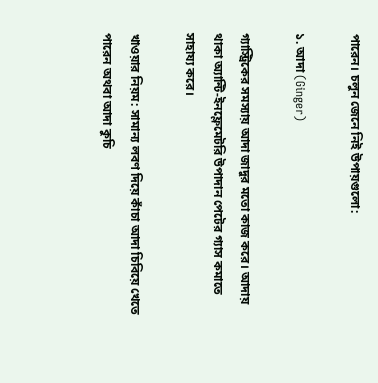পারেন। চলুন জেনে নিই উপায়গুলো:

১. আদা (Ginger)

গ্যাস্ট্রিকের সমস্যায় আদা জাদুর মতো কাজ করে। আদায় থাকা অ্যান্টি-ইনফ্লেমেটরি উপাদান পেটের গ্যাস কমাতে সাহায্য করে।

খাওয়ার নিয়ম: সামান্য লবণ দিয়ে কাঁচা আদা চিবিয়ে খেতে পারেন অথবা আদা কুচি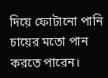দিয়ে ফোটানো পানি চায়ের মতো পান করতে পারেন।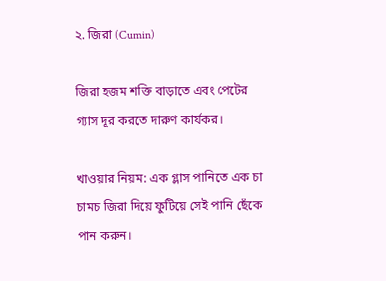২. জিরা (Cumin)

জিরা হজম শক্তি বাড়াতে এবং পেটের গ্যাস দূর করতে দারুণ কার্যকর।

খাওয়ার নিয়ম: এক গ্লাস পানিতে এক চা চামচ জিরা দিয়ে ফুটিয়ে সেই পানি ছেঁকে পান করুন।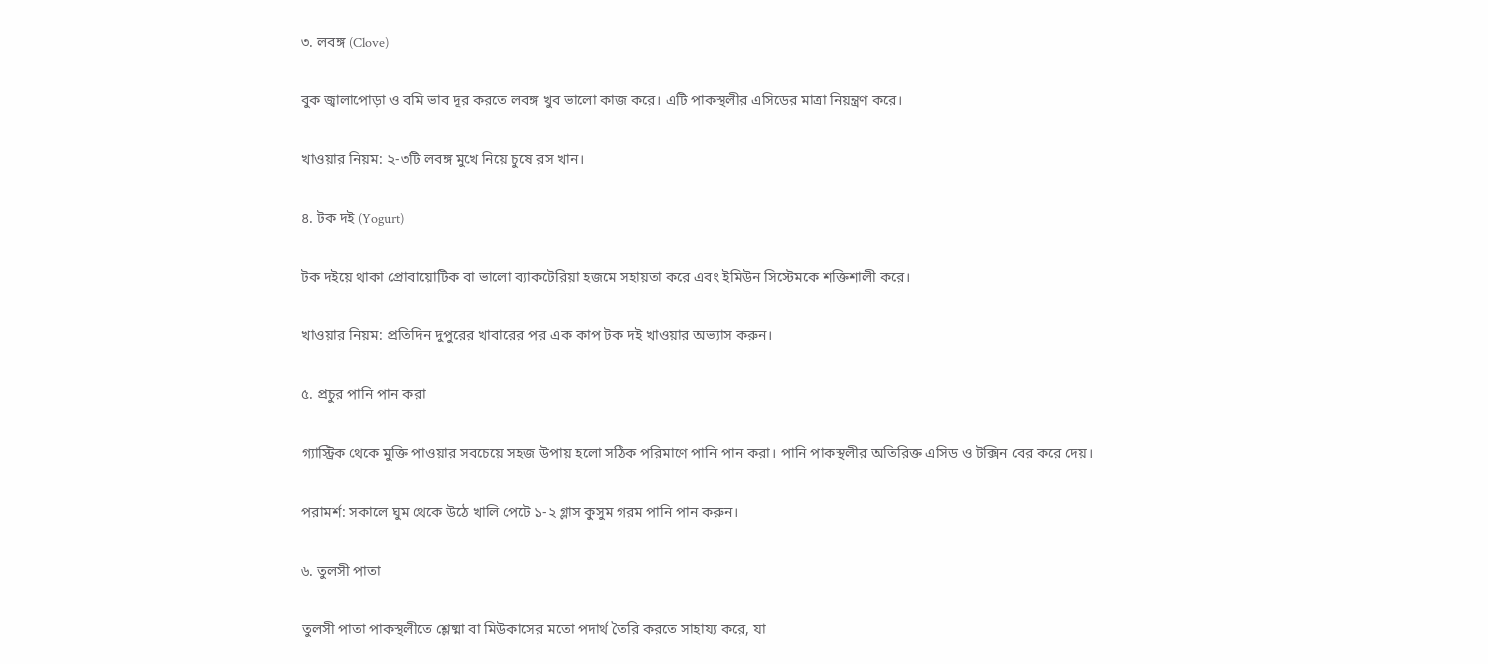৩. লবঙ্গ (Clove)

বুক জ্বালাপোড়া ও বমি ভাব দূর করতে লবঙ্গ খুব ভালো কাজ করে। এটি পাকস্থলীর এসিডের মাত্রা নিয়ন্ত্রণ করে।

খাওয়ার নিয়ম: ২-৩টি লবঙ্গ মুখে নিয়ে চুষে রস খান।

৪. টক দই (Yogurt)

টক দইয়ে থাকা প্রোবায়োটিক বা ভালো ব্যাকটেরিয়া হজমে সহায়তা করে এবং ইমিউন সিস্টেমকে শক্তিশালী করে।

খাওয়ার নিয়ম: প্রতিদিন দুপুরের খাবারের পর এক কাপ টক দই খাওয়ার অভ্যাস করুন।

৫. প্রচুর পানি পান করা

গ্যাস্ট্রিক থেকে মুক্তি পাওয়ার সবচেয়ে সহজ উপায় হলো সঠিক পরিমাণে পানি পান করা। পানি পাকস্থলীর অতিরিক্ত এসিড ও টক্সিন বের করে দেয়।

পরামর্শ: সকালে ঘুম থেকে উঠে খালি পেটে ১-২ গ্লাস কুসুম গরম পানি পান করুন।

৬. তুলসী পাতা

তুলসী পাতা পাকস্থলীতে শ্লেষ্মা বা মিউকাসের মতো পদার্থ তৈরি করতে সাহায্য করে, যা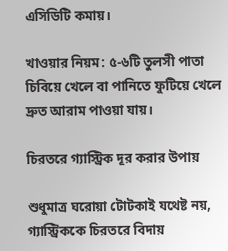এসিডিটি কমায়।

খাওয়ার নিয়ম: ৫-৬টি তুলসী পাতা চিবিয়ে খেলে বা পানিতে ফুটিয়ে খেলে দ্রুত আরাম পাওয়া যায়।

চিরতরে গ্যাস্ট্রিক দূর করার উপায়

শুধুমাত্র ঘরোয়া টোটকাই যথেষ্ট নয়, গ্যাস্ট্রিককে চিরতরে বিদায়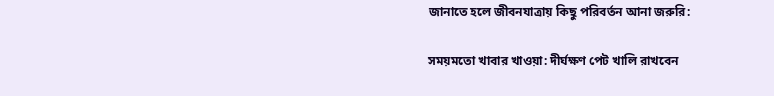জানাতে হলে জীবনযাত্রায় কিছু পরিবর্তন আনা জরুরি:

সময়মতো খাবার খাওয়া: দীর্ঘক্ষণ পেট খালি রাখবেন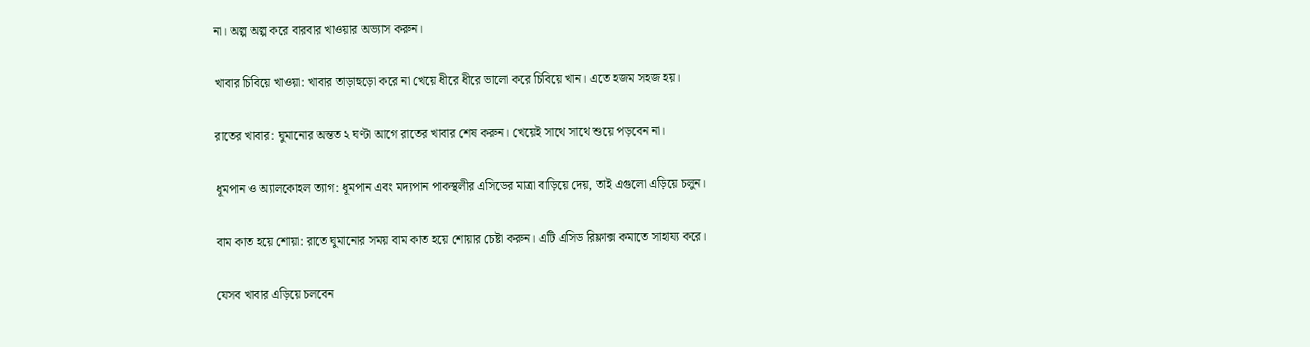না। অল্প অল্প করে বারবার খাওয়ার অভ্যাস করুন।

খাবার চিবিয়ে খাওয়া: খাবার তাড়াহুড়ো করে না খেয়ে ধীরে ধীরে ভালো করে চিবিয়ে খান। এতে হজম সহজ হয়।

রাতের খাবার: ঘুমানোর অন্তত ২ ঘণ্টা আগে রাতের খাবার শেষ করুন। খেয়েই সাথে সাথে শুয়ে পড়বেন না।

ধূমপান ও অ্যালকোহল ত্যাগ: ধূমপান এবং মদ্যপান পাকস্থলীর এসিডের মাত্রা বাড়িয়ে দেয়, তাই এগুলো এড়িয়ে চলুন।

বাম কাত হয়ে শোয়া: রাতে ঘুমানোর সময় বাম কাত হয়ে শোয়ার চেষ্টা করুন। এটি এসিড রিফ্লাক্স কমাতে সাহায্য করে।

যেসব খাবার এড়িয়ে চলবেন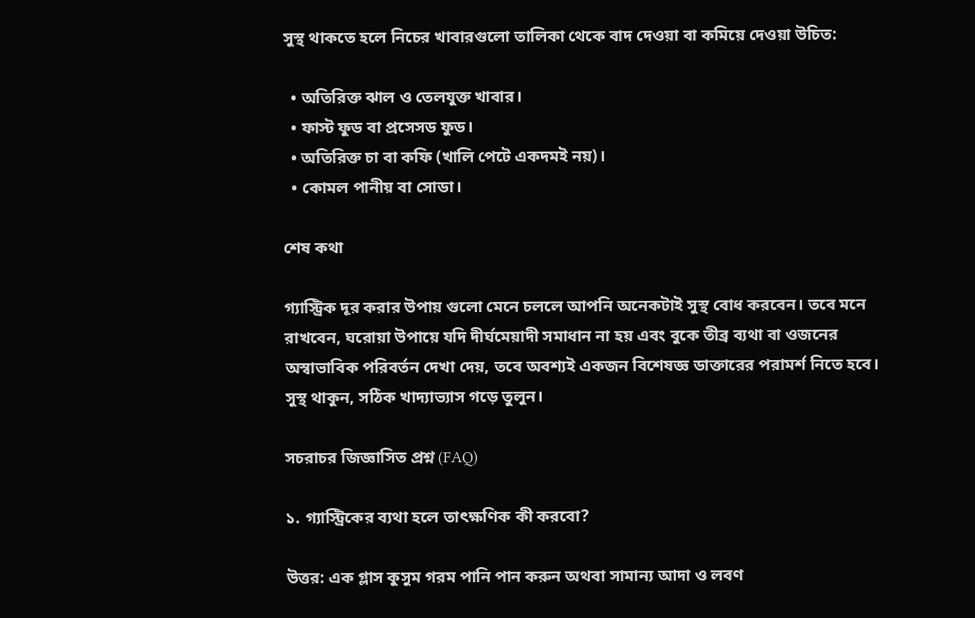সুস্থ থাকতে হলে নিচের খাবারগুলো তালিকা থেকে বাদ দেওয়া বা কমিয়ে দেওয়া উচিত:

  • অতিরিক্ত ঝাল ও তেলযুক্ত খাবার।
  • ফাস্ট ফুড বা প্রসেসড ফুড।
  • অতিরিক্ত চা বা কফি (খালি পেটে একদমই নয়)।
  • কোমল পানীয় বা সোডা।

শেষ কথা

গ্যাস্ট্রিক দূর করার উপায় গুলো মেনে চললে আপনি অনেকটাই সুস্থ বোধ করবেন। তবে মনে রাখবেন, ঘরোয়া উপায়ে যদি দীর্ঘমেয়াদী সমাধান না হয় এবং বুকে তীব্র ব্যথা বা ওজনের অস্বাভাবিক পরিবর্তন দেখা দেয়, তবে অবশ্যই একজন বিশেষজ্ঞ ডাক্তারের পরামর্শ নিতে হবে। সুস্থ থাকুন, সঠিক খাদ্যাভ্যাস গড়ে তুলুন।

সচরাচর জিজ্ঞাসিত প্রশ্ন (FAQ)

১. গ্যাস্ট্রিকের ব্যথা হলে তাৎক্ষণিক কী করবো?

উত্তর: এক গ্লাস কুসুম গরম পানি পান করুন অথবা সামান্য আদা ও লবণ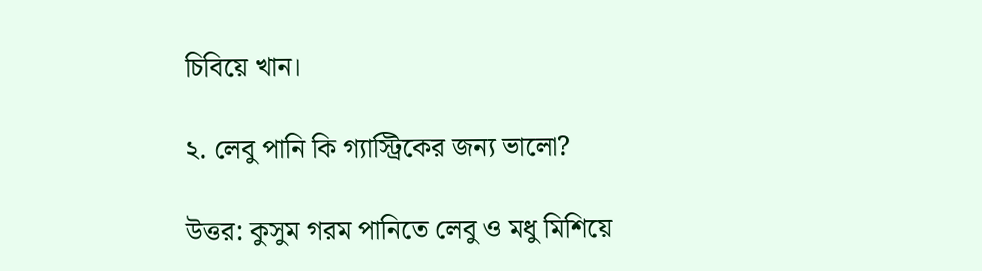চিবিয়ে খান।

২. লেবু পানি কি গ্যাস্ট্রিকের জন্য ভালো?

উত্তর: কুসুম গরম পানিতে লেবু ও মধু মিশিয়ে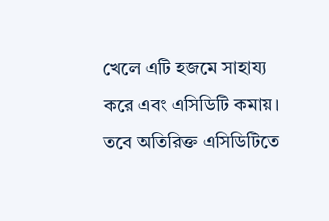খেলে এটি হজমে সাহায্য করে এবং এসিডিটি কমায়। তবে অতিরিক্ত এসিডিটিতে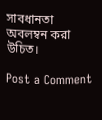সাবধানতা অবলম্বন করা উচিত।

Post a Comment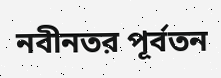নবীনতর পূর্বতন